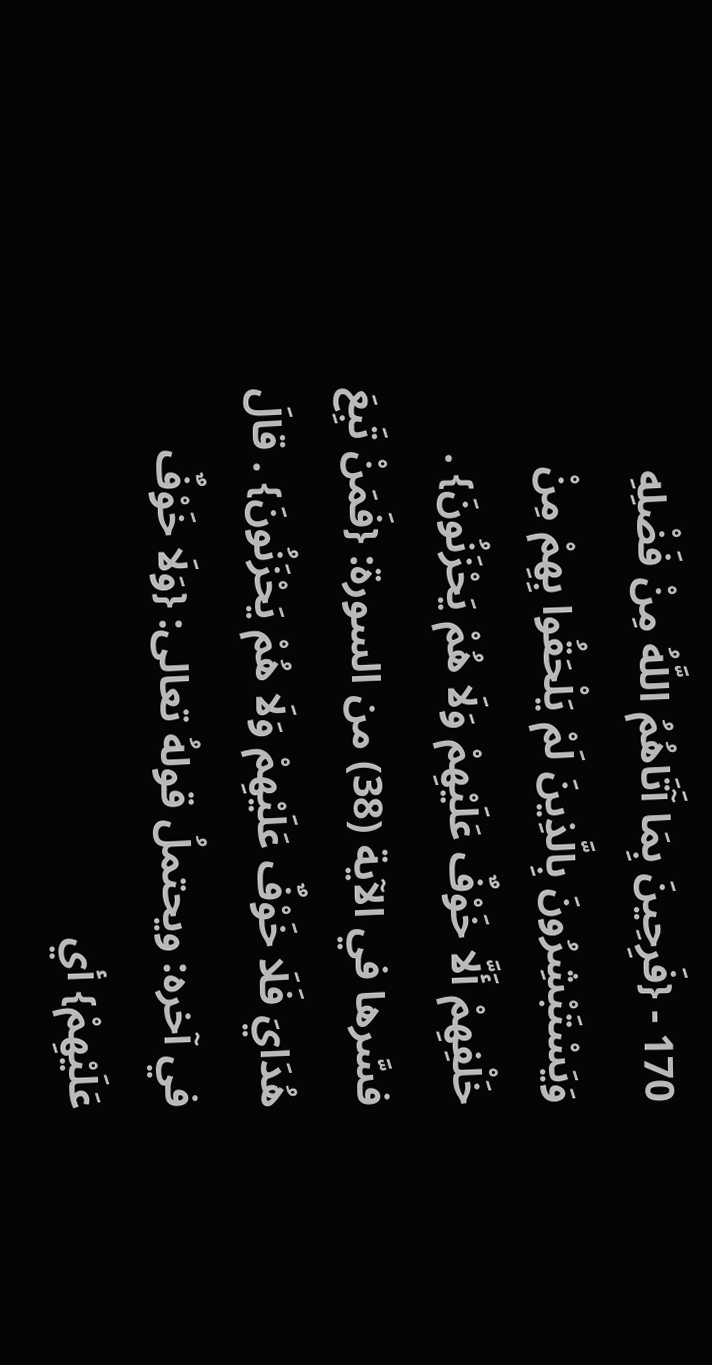170 - {فَرِحِينَ بِمَا آَتَاهُمُ اللَّهُ مِنْ فَضْلِهِ وَيَسْتَبْشِرُونَ بِالَّذِينَ لَمْ يَلْحَقُوا بِهِمْ مِنْ خَلْفِهِمْ أَلَّا خَوْفٌ عَلَيْهِمْ وَلَا هُمْ يَحْزَنُونَ} .
فسَّرها في الآية (38) من السورة: {فَمَنْ تَبِعَ هُدَايَ فَلَا خَوْفٌ عَلَيْهِمْ وَلَا هُمْ يَحْزَنُونَ} . قالَ في آخره: ويحتملُ قولهُ تعالى: {وَلَا خَوْفٌ عَلَيْهِمْ} أي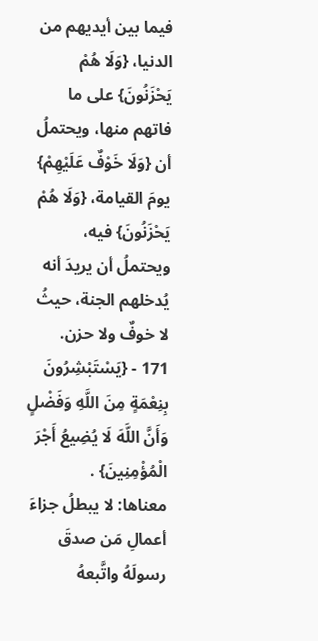فيما بين أيديهم من الدنيا، {وَلَا هُمْ يَحْزَنُونَ} على ما فاتهم منها، ويحتملُ أن {وَلَا خَوْفٌ عَلَيْهِمْ} يومَ القيامة، {وَلَا هُمْ يَحْزَنُونَ} فيه، ويحتملُ أن يريدَ أنه يُدخلهم الجنة، حيثُ لا خوفٌ ولا حزن.
171 - {يَسْتَبْشِرُونَ بِنِعْمَةٍ مِنَ اللَّهِ وَفَضْلٍ وَأَنَّ اللَّهَ لَا يُضِيعُ أَجْرَ الْمُؤْمِنِينَ} .
معناها: لا يبطلُ جزاءَ أعمالِ مَن صدقَ رسولَهُ واتَّبعهُ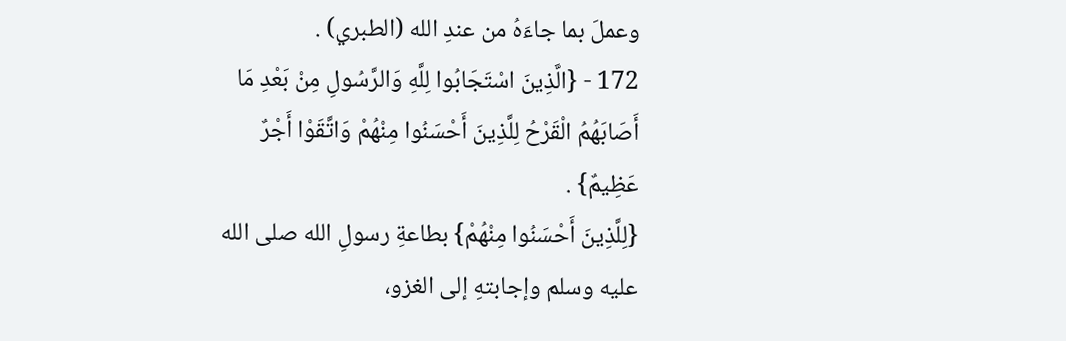وعملَ بما جاءَهُ من عندِ الله (الطبري) .
172 - {الَّذِينَ اسْتَجَابُوا لِلَّهِ وَالرَّسُولِ مِنْ بَعْدِ مَا أَصَابَهُمُ الْقَرْحُ لِلَّذِينَ أَحْسَنُوا مِنْهُمْ وَاتَّقَوْا أَجْرٌ عَظِيمٌ} .
{لِلَّذِينَ أَحْسَنُوا مِنْهُمْ} بطاعةِ رسولِ الله صلى الله عليه وسلم وإجابتهِ إلى الغزو،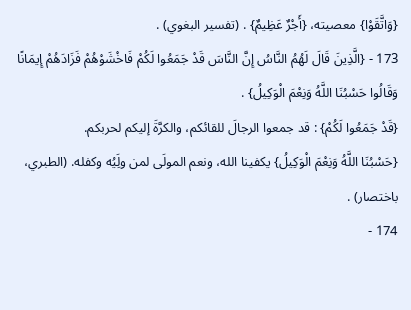{وَاتَّقَوْا} معصيته، {أَجْرٌ عَظِيمٌ} . (تفسير البغوي) .
173 - {الَّذِينَ قَالَ لَهُمُ النَّاسُ إِنَّ النَّاسَ قَدْ جَمَعُوا لَكُمْ فَاخْشَوْهُمْ فَزَادَهُمْ إِيمَانًا وَقَالُوا حَسْبُنَا اللَّهُ وَنِعْمَ الْوَكِيلُ} .
{قَدْ جَمَعُوا لَكُمْ} : قد جمعوا الرجالَ للقائكم، والكرَّةَ إليكم لحربكم.
{حَسْبُنَا اللَّهُ وَنِعْمَ الْوَكِيلُ} يكفينا الله، ونعم المولَى لمن ولَِيُه وكفله. (الطبري، باختصار) .
174 -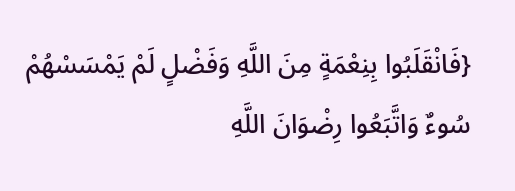{فَانْقَلَبُوا بِنِعْمَةٍ مِنَ اللَّهِ وَفَضْلٍ لَمْ يَمْسَسْهُمْ سُوءٌ وَاتَّبَعُوا رِضْوَانَ اللَّهِ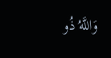وَاللَّهُ ذُو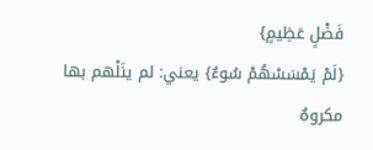فَضْلٍ عَظِيمٍ}
{لَمْ يَمْسَسْهُمْ سُوءٌ} يعني: لم ينَلْهم بها مكروهٌ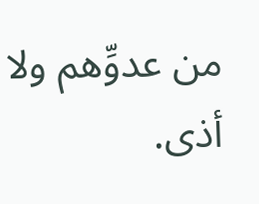من عدوِّهم ولا أذى.